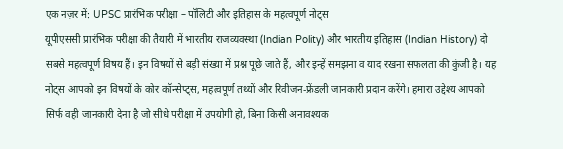एक नज़र में: UPSC प्रारंभिक परीक्षा – पॉलिटी और इतिहास के महत्वपूर्ण नोट्स
यूपीएससी प्रारंभिक परीक्षा की तैयारी में भारतीय राजव्यवस्था (Indian Polity) और भारतीय इतिहास (Indian History) दो सबसे महत्वपूर्ण विषय हैं। इन विषयों से बड़ी संख्या में प्रश्न पूछे जाते हैं, और इन्हें समझना व याद रखना सफलता की कुंजी है। यह नोट्स आपको इन विषयों के कोर कॉन्सेप्ट्स, महत्वपूर्ण तथ्यों और रिवीजन-फ्रेंडली जानकारी प्रदान करेंगे। हमारा उद्देश्य आपको सिर्फ वही जानकारी देना है जो सीधे परीक्षा में उपयोगी हो, बिना किसी अनावश्यक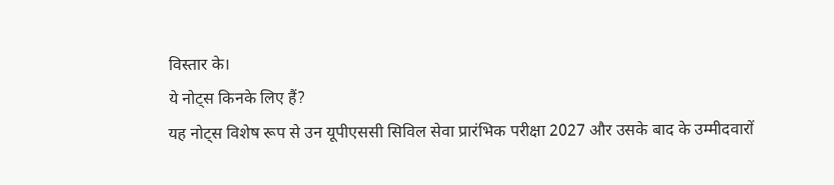विस्तार के।
ये नोट्स किनके लिए हैं?
यह नोट्स विशेष रूप से उन यूपीएससी सिविल सेवा प्रारंभिक परीक्षा 2027 और उसके बाद के उम्मीदवारों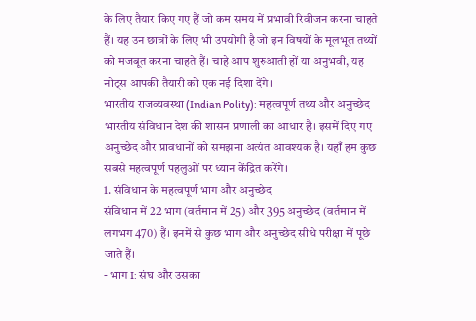के लिए तैयार किए गए हैं जो कम समय में प्रभावी रिवीजन करना चाहते हैं। यह उन छात्रों के लिए भी उपयोगी है जो इन विषयों के मूलभूत तथ्यों को मजबूत करना चाहते हैं। चाहे आप शुरुआती हों या अनुभवी, यह नोट्स आपकी तैयारी को एक नई दिशा देंगे।
भारतीय राजव्यवस्था (Indian Polity): महत्वपूर्ण तथ्य और अनुच्छेद
भारतीय संविधान देश की शासन प्रणाली का आधार है। इसमें दिए गए अनुच्छेद और प्रावधानों को समझना अत्यंत आवश्यक है। यहाँ हम कुछ सबसे महत्वपूर्ण पहलुओं पर ध्यान केंद्रित करेंगे।
1. संविधान के महत्वपूर्ण भाग और अनुच्छेद
संविधान में 22 भाग (वर्तमान में 25) और 395 अनुच्छेद (वर्तमान में लगभग 470) हैं। इनमें से कुछ भाग और अनुच्छेद सीधे परीक्षा में पूछे जाते हैं।
- भाग I: संघ और उसका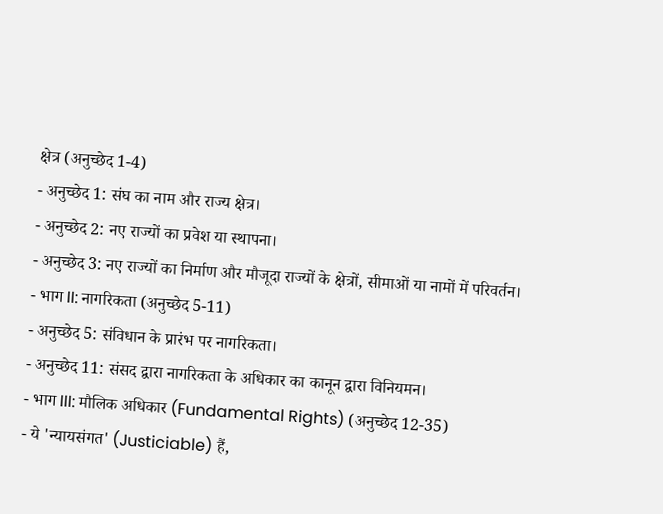क्षेत्र (अनुच्छेद 1-4)
- अनुच्छेद 1: संघ का नाम और राज्य क्षेत्र।
- अनुच्छेद 2: नए राज्यों का प्रवेश या स्थापना।
- अनुच्छेद 3: नए राज्यों का निर्माण और मौजूदा राज्यों के क्षेत्रों, सीमाओं या नामों में परिवर्तन।
- भाग II: नागरिकता (अनुच्छेद 5-11)
- अनुच्छेद 5: संविधान के प्रारंभ पर नागरिकता।
- अनुच्छेद 11: संसद द्वारा नागरिकता के अधिकार का कानून द्वारा विनियमन।
- भाग III: मौलिक अधिकार (Fundamental Rights) (अनुच्छेद 12-35)
- ये 'न्यायसंगत' (Justiciable) हैं,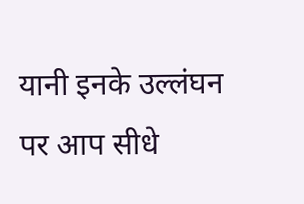यानी इनके उल्लंघन पर आप सीधे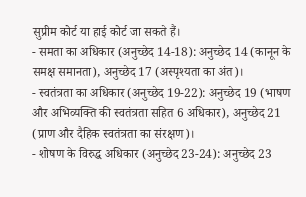सुप्रीम कोर्ट या हाई कोर्ट जा सकते हैं।
- समता का अधिकार (अनुच्छेद 14-18): अनुच्छेद 14 (कानून के समक्ष समानता), अनुच्छेद 17 (अस्पृश्यता का अंत)।
- स्वतंत्रता का अधिकार (अनुच्छेद 19-22): अनुच्छेद 19 (भाषण और अभिव्यक्ति की स्वतंत्रता सहित 6 अधिकार), अनुच्छेद 21 (प्राण और दैहिक स्वतंत्रता का संरक्षण)।
- शोषण के विरुद्ध अधिकार (अनुच्छेद 23-24): अनुच्छेद 23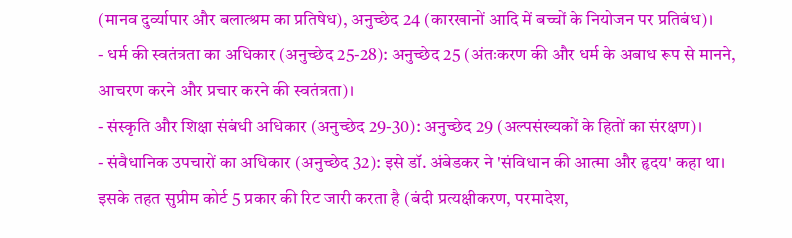(मानव दुर्व्यापार और बलात्श्रम का प्रतिषेध), अनुच्छेद 24 (कारखानों आदि में बच्चों के नियोजन पर प्रतिबंध)।
- धर्म की स्वतंत्रता का अधिकार (अनुच्छेद 25-28): अनुच्छेद 25 (अंतःकरण की और धर्म के अबाध रूप से मानने, आचरण करने और प्रचार करने की स्वतंत्रता)।
- संस्कृति और शिक्षा संबंधी अधिकार (अनुच्छेद 29-30): अनुच्छेद 29 (अल्पसंख्यकों के हितों का संरक्षण)।
- संवैधानिक उपचारों का अधिकार (अनुच्छेद 32): इसे डॉ. अंबेडकर ने 'संविधान की आत्मा और हृदय' कहा था। इसके तहत सुप्रीम कोर्ट 5 प्रकार की रिट जारी करता है (बंदी प्रत्यक्षीकरण, परमादेश,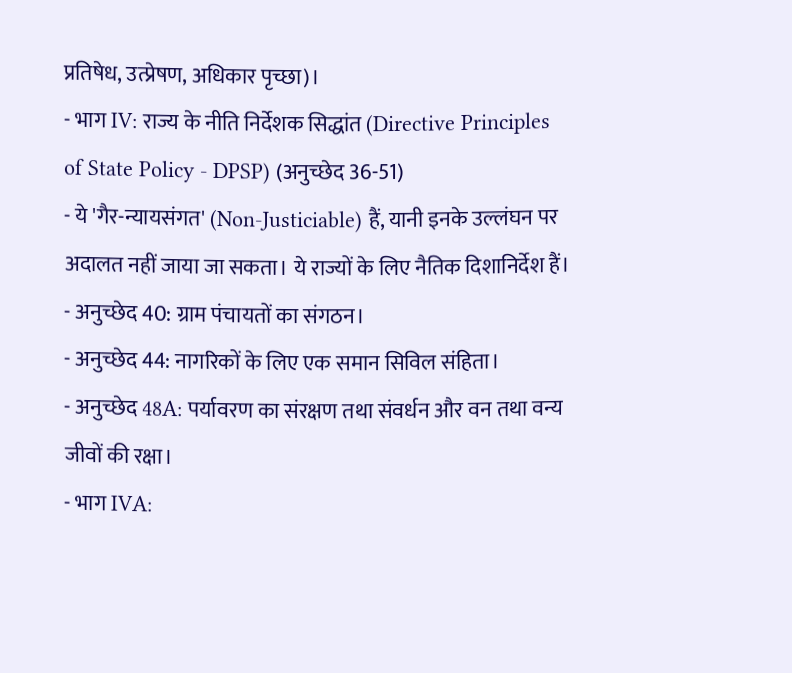प्रतिषेध, उत्प्रेषण, अधिकार पृच्छा)।
- भाग IV: राज्य के नीति निर्देशक सिद्धांत (Directive Principles of State Policy - DPSP) (अनुच्छेद 36-51)
- ये 'गैर-न्यायसंगत' (Non-Justiciable) हैं, यानी इनके उल्लंघन पर अदालत नहीं जाया जा सकता। ये राज्यों के लिए नैतिक दिशानिर्देश हैं।
- अनुच्छेद 40: ग्राम पंचायतों का संगठन।
- अनुच्छेद 44: नागरिकों के लिए एक समान सिविल संहिता।
- अनुच्छेद 48A: पर्यावरण का संरक्षण तथा संवर्धन और वन तथा वन्य जीवों की रक्षा।
- भाग IVA: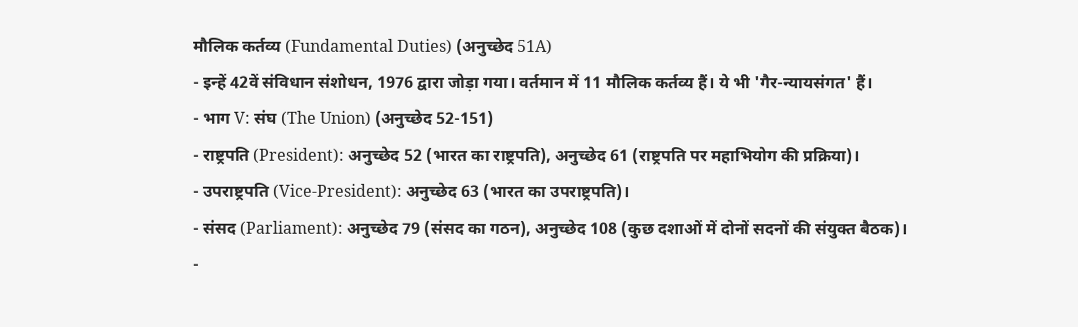मौलिक कर्तव्य (Fundamental Duties) (अनुच्छेद 51A)
- इन्हें 42वें संविधान संशोधन, 1976 द्वारा जोड़ा गया। वर्तमान में 11 मौलिक कर्तव्य हैं। ये भी 'गैर-न्यायसंगत' हैं।
- भाग V: संघ (The Union) (अनुच्छेद 52-151)
- राष्ट्रपति (President): अनुच्छेद 52 (भारत का राष्ट्रपति), अनुच्छेद 61 (राष्ट्रपति पर महाभियोग की प्रक्रिया)।
- उपराष्ट्रपति (Vice-President): अनुच्छेद 63 (भारत का उपराष्ट्रपति)।
- संसद (Parliament): अनुच्छेद 79 (संसद का गठन), अनुच्छेद 108 (कुछ दशाओं में दोनों सदनों की संयुक्त बैठक)।
-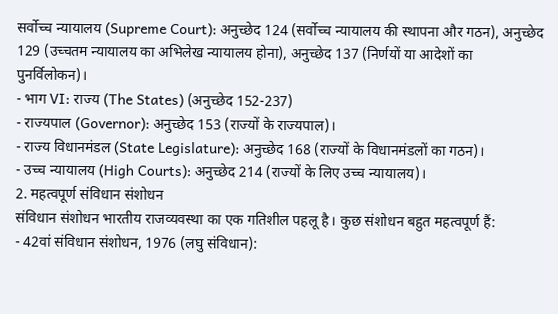सर्वोच्च न्यायालय (Supreme Court): अनुच्छेद 124 (सर्वोच्च न्यायालय की स्थापना और गठन), अनुच्छेद 129 (उच्चतम न्यायालय का अभिलेख न्यायालय होना), अनुच्छेद 137 (निर्णयों या आदेशों का पुनर्विलोकन)।
- भाग VI: राज्य (The States) (अनुच्छेद 152-237)
- राज्यपाल (Governor): अनुच्छेद 153 (राज्यों के राज्यपाल)।
- राज्य विधानमंडल (State Legislature): अनुच्छेद 168 (राज्यों के विधानमंडलों का गठन)।
- उच्च न्यायालय (High Courts): अनुच्छेद 214 (राज्यों के लिए उच्च न्यायालय)।
2. महत्वपूर्ण संविधान संशोधन
संविधान संशोधन भारतीय राजव्यवस्था का एक गतिशील पहलू है। कुछ संशोधन बहुत महत्वपूर्ण हैं:
- 42वां संविधान संशोधन, 1976 (लघु संविधान):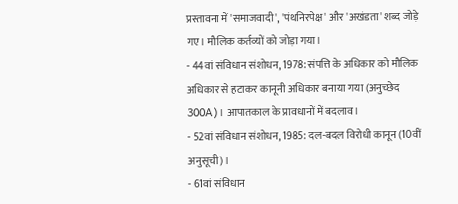प्रस्तावना में 'समाजवादी', 'पंथनिरपेक्ष' और 'अखंडता' शब्द जोड़े गए। मौलिक कर्तव्यों को जोड़ा गया।
- 44वां संविधान संशोधन, 1978: संपत्ति के अधिकार को मौलिक अधिकार से हटाकर कानूनी अधिकार बनाया गया (अनुच्छेद 300A)। आपातकाल के प्रावधानों में बदलाव।
- 52वां संविधान संशोधन, 1985: दल-बदल विरोधी कानून (10वीं अनुसूची)।
- 61वां संविधान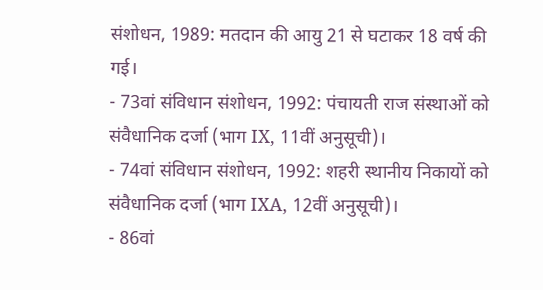संशोधन, 1989: मतदान की आयु 21 से घटाकर 18 वर्ष की गई।
- 73वां संविधान संशोधन, 1992: पंचायती राज संस्थाओं को संवैधानिक दर्जा (भाग IX, 11वीं अनुसूची)।
- 74वां संविधान संशोधन, 1992: शहरी स्थानीय निकायों को संवैधानिक दर्जा (भाग IXA, 12वीं अनुसूची)।
- 86वां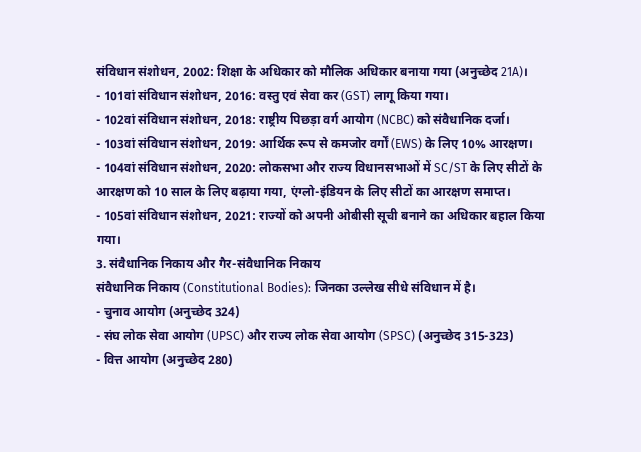संविधान संशोधन, 2002: शिक्षा के अधिकार को मौलिक अधिकार बनाया गया (अनुच्छेद 21A)।
- 101वां संविधान संशोधन, 2016: वस्तु एवं सेवा कर (GST) लागू किया गया।
- 102वां संविधान संशोधन, 2018: राष्ट्रीय पिछड़ा वर्ग आयोग (NCBC) को संवैधानिक दर्जा।
- 103वां संविधान संशोधन, 2019: आर्थिक रूप से कमजोर वर्गों (EWS) के लिए 10% आरक्षण।
- 104वां संविधान संशोधन, 2020: लोकसभा और राज्य विधानसभाओं में SC/ST के लिए सीटों के आरक्षण को 10 साल के लिए बढ़ाया गया, एंग्लो-इंडियन के लिए सीटों का आरक्षण समाप्त।
- 105वां संविधान संशोधन, 2021: राज्यों को अपनी ओबीसी सूची बनाने का अधिकार बहाल किया गया।
3. संवैधानिक निकाय और गैर-संवैधानिक निकाय
संवैधानिक निकाय (Constitutional Bodies): जिनका उल्लेख सीधे संविधान में है।
- चुनाव आयोग (अनुच्छेद 324)
- संघ लोक सेवा आयोग (UPSC) और राज्य लोक सेवा आयोग (SPSC) (अनुच्छेद 315-323)
- वित्त आयोग (अनुच्छेद 280)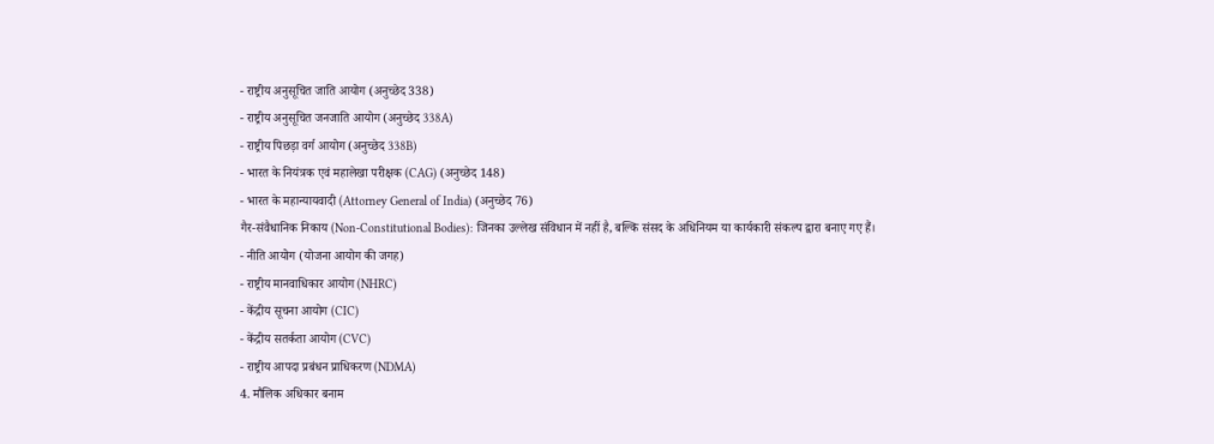- राष्ट्रीय अनुसूचित जाति आयोग (अनुच्छेद 338)
- राष्ट्रीय अनुसूचित जनजाति आयोग (अनुच्छेद 338A)
- राष्ट्रीय पिछड़ा वर्ग आयोग (अनुच्छेद 338B)
- भारत के नियंत्रक एवं महालेखा परीक्षक (CAG) (अनुच्छेद 148)
- भारत के महान्यायवादी (Attorney General of India) (अनुच्छेद 76)
गैर-संवैधानिक निकाय (Non-Constitutional Bodies): जिनका उल्लेख संविधान में नहीं है, बल्कि संसद के अधिनियम या कार्यकारी संकल्प द्वारा बनाए गए हैं।
- नीति आयोग (योजना आयोग की जगह)
- राष्ट्रीय मानवाधिकार आयोग (NHRC)
- केंद्रीय सूचना आयोग (CIC)
- केंद्रीय सतर्कता आयोग (CVC)
- राष्ट्रीय आपदा प्रबंधन प्राधिकरण (NDMA)
4. मौलिक अधिकार बनाम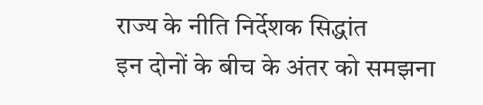राज्य के नीति निर्देशक सिद्धांत
इन दोनों के बीच के अंतर को समझना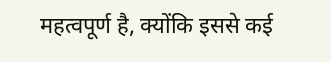महत्वपूर्ण है, क्योंकि इससे कई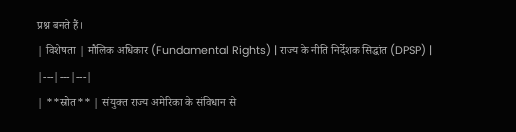प्रश्न बनते हैं।
| विशेषता | मौलिक अधिकार (Fundamental Rights) | राज्य के नीति निर्देशक सिद्धांत (DPSP) |
|---|---|---|
| **स्रोत** | संयुक्त राज्य अमेरिका के संविधान से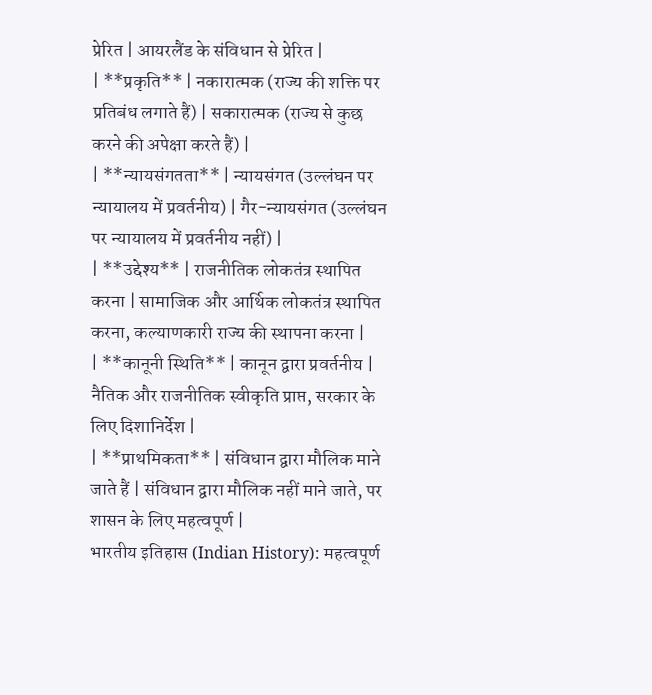प्रेरित | आयरलैंड के संविधान से प्रेरित |
| **प्रकृति** | नकारात्मक (राज्य की शक्ति पर प्रतिबंध लगाते हैं) | सकारात्मक (राज्य से कुछ करने की अपेक्षा करते हैं) |
| **न्यायसंगतता** | न्यायसंगत (उल्लंघन पर न्यायालय में प्रवर्तनीय) | गैर-न्यायसंगत (उल्लंघन पर न्यायालय में प्रवर्तनीय नहीं) |
| **उद्देश्य** | राजनीतिक लोकतंत्र स्थापित करना | सामाजिक और आर्थिक लोकतंत्र स्थापित करना, कल्याणकारी राज्य की स्थापना करना |
| **कानूनी स्थिति** | कानून द्वारा प्रवर्तनीय | नैतिक और राजनीतिक स्वीकृति प्राप्त, सरकार के लिए दिशानिर्देश |
| **प्राथमिकता** | संविधान द्वारा मौलिक माने जाते हैं | संविधान द्वारा मौलिक नहीं माने जाते, पर शासन के लिए महत्वपूर्ण |
भारतीय इतिहास (Indian History): महत्वपूर्ण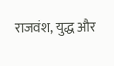राजवंश, युद्ध और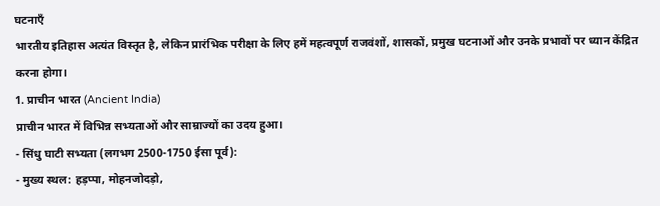घटनाएँ
भारतीय इतिहास अत्यंत विस्तृत है, लेकिन प्रारंभिक परीक्षा के लिए हमें महत्वपूर्ण राजवंशों, शासकों, प्रमुख घटनाओं और उनके प्रभावों पर ध्यान केंद्रित करना होगा।
1. प्राचीन भारत (Ancient India)
प्राचीन भारत में विभिन्न सभ्यताओं और साम्राज्यों का उदय हुआ।
- सिंधु घाटी सभ्यता (लगभग 2500-1750 ईसा पूर्व):
- मुख्य स्थल: हड़प्पा, मोहनजोदड़ो,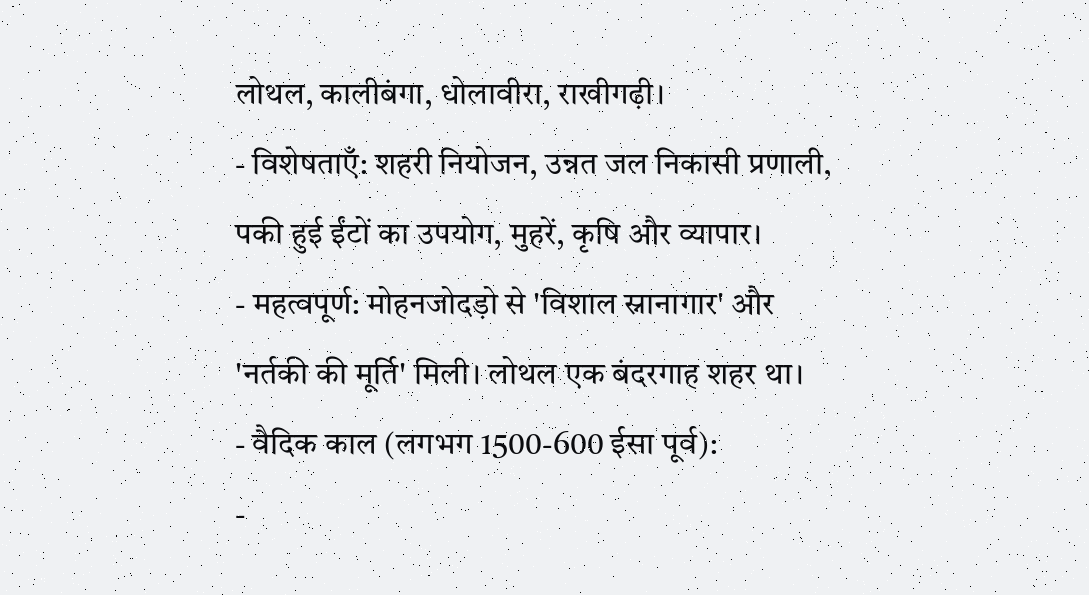लोथल, कालीबंगा, धोलावीरा, राखीगढ़ी।
- विशेषताएँ: शहरी नियोजन, उन्नत जल निकासी प्रणाली, पकी हुई ईंटों का उपयोग, मुहरें, कृषि और व्यापार।
- महत्वपूर्ण: मोहनजोदड़ो से 'विशाल स्नानागार' और 'नर्तकी की मूर्ति' मिली। लोथल एक बंदरगाह शहर था।
- वैदिक काल (लगभग 1500-600 ईसा पूर्व):
-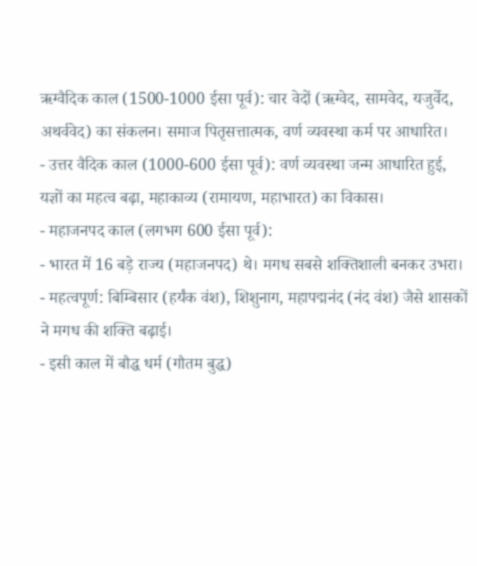ऋग्वैदिक काल (1500-1000 ईसा पूर्व): चार वेदों (ऋग्वेद, सामवेद, यजुर्वेद, अथर्ववेद) का संकलन। समाज पितृसत्तात्मक, वर्ण व्यवस्था कर्म पर आधारित।
- उत्तर वैदिक काल (1000-600 ईसा पूर्व): वर्ण व्यवस्था जन्म आधारित हुई, यज्ञों का महत्व बढ़ा, महाकाव्य (रामायण, महाभारत) का विकास।
- महाजनपद काल (लगभग 600 ईसा पूर्व):
- भारत में 16 बड़े राज्य (महाजनपद) थे। मगध सबसे शक्तिशाली बनकर उभरा।
- महत्वपूर्ण: बिम्बिसार (हर्यंक वंश), शिशुनाग, महापद्मनंद (नंद वंश) जैसे शासकों ने मगध की शक्ति बढ़ाई।
- इसी काल में बौद्ध धर्म (गौतम बुद्ध)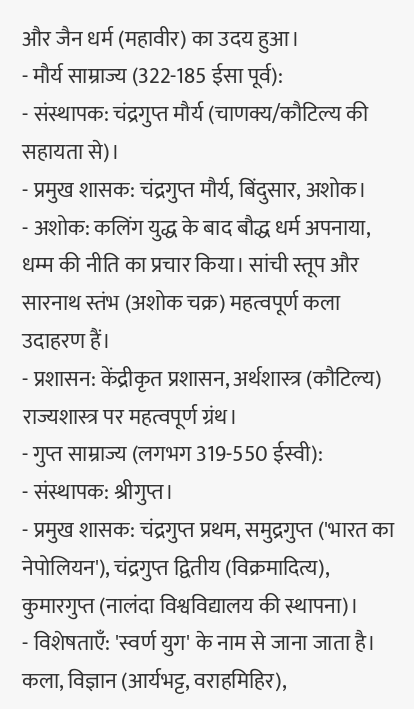और जैन धर्म (महावीर) का उदय हुआ।
- मौर्य साम्राज्य (322-185 ईसा पूर्व):
- संस्थापक: चंद्रगुप्त मौर्य (चाणक्य/कौटिल्य की सहायता से)।
- प्रमुख शासक: चंद्रगुप्त मौर्य, बिंदुसार, अशोक।
- अशोक: कलिंग युद्ध के बाद बौद्ध धर्म अपनाया, धम्म की नीति का प्रचार किया। सांची स्तूप और सारनाथ स्तंभ (अशोक चक्र) महत्वपूर्ण कला उदाहरण हैं।
- प्रशासन: केंद्रीकृत प्रशासन, अर्थशास्त्र (कौटिल्य) राज्यशास्त्र पर महत्वपूर्ण ग्रंथ।
- गुप्त साम्राज्य (लगभग 319-550 ईस्वी):
- संस्थापक: श्रीगुप्त।
- प्रमुख शासक: चंद्रगुप्त प्रथम, समुद्रगुप्त ('भारत का नेपोलियन'), चंद्रगुप्त द्वितीय (विक्रमादित्य), कुमारगुप्त (नालंदा विश्वविद्यालय की स्थापना)।
- विशेषताएँ: 'स्वर्ण युग' के नाम से जाना जाता है। कला, विज्ञान (आर्यभट्ट, वराहमिहिर),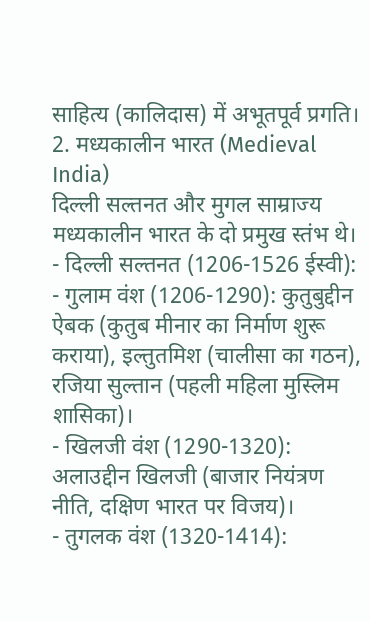साहित्य (कालिदास) में अभूतपूर्व प्रगति।
2. मध्यकालीन भारत (Medieval India)
दिल्ली सल्तनत और मुगल साम्राज्य मध्यकालीन भारत के दो प्रमुख स्तंभ थे।
- दिल्ली सल्तनत (1206-1526 ईस्वी):
- गुलाम वंश (1206-1290): कुतुबुद्दीन ऐबक (कुतुब मीनार का निर्माण शुरू कराया), इल्तुतमिश (चालीसा का गठन), रजिया सुल्तान (पहली महिला मुस्लिम शासिका)।
- खिलजी वंश (1290-1320): अलाउद्दीन खिलजी (बाजार नियंत्रण नीति, दक्षिण भारत पर विजय)।
- तुगलक वंश (1320-1414):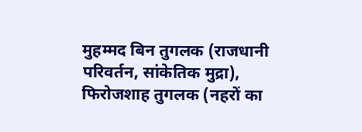मुहम्मद बिन तुगलक (राजधानी परिवर्तन, सांकेतिक मुद्रा), फिरोजशाह तुगलक (नहरों का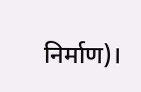निर्माण)।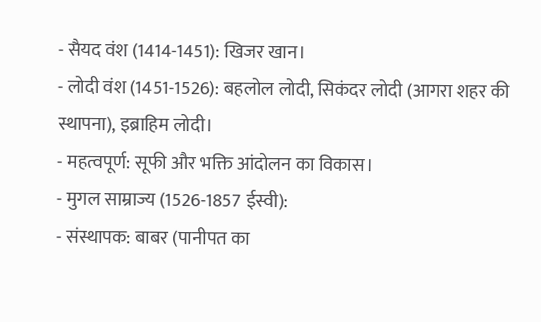- सैयद वंश (1414-1451): खिजर खान।
- लोदी वंश (1451-1526): बहलोल लोदी, सिकंदर लोदी (आगरा शहर की स्थापना), इब्राहिम लोदी।
- महत्वपूर्ण: सूफी और भक्ति आंदोलन का विकास।
- मुगल साम्राज्य (1526-1857 ईस्वी):
- संस्थापक: बाबर (पानीपत का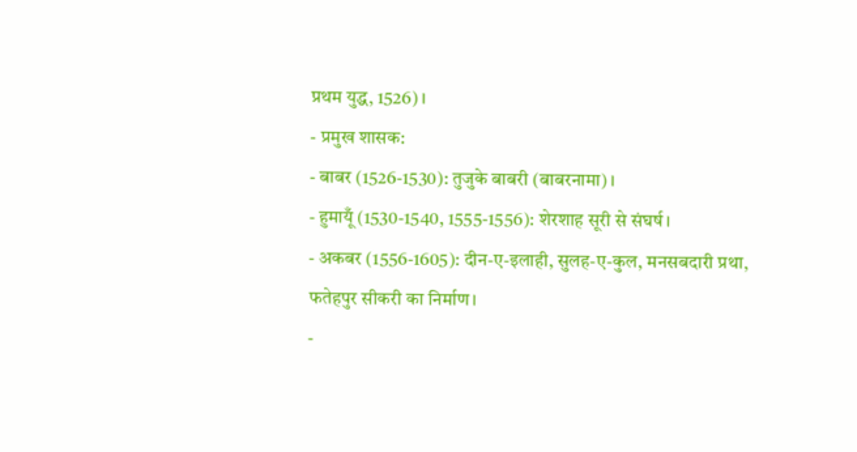प्रथम युद्ध, 1526)।
- प्रमुख शासक:
- बाबर (1526-1530): तुजुके बाबरी (बाबरनामा)।
- हुमायूँ (1530-1540, 1555-1556): शेरशाह सूरी से संघर्ष।
- अकबर (1556-1605): दीन-ए-इलाही, सुलह-ए-कुल, मनसबदारी प्रथा, फतेहपुर सीकरी का निर्माण।
-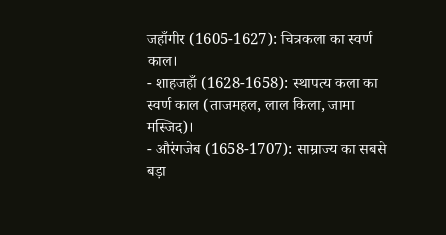जहाँगीर (1605-1627): चित्रकला का स्वर्ण काल।
- शाहजहाँ (1628-1658): स्थापत्य कला का स्वर्ण काल (ताजमहल, लाल किला, जामा मस्जिद)।
- औरंगजेब (1658-1707): साम्राज्य का सबसे बड़ा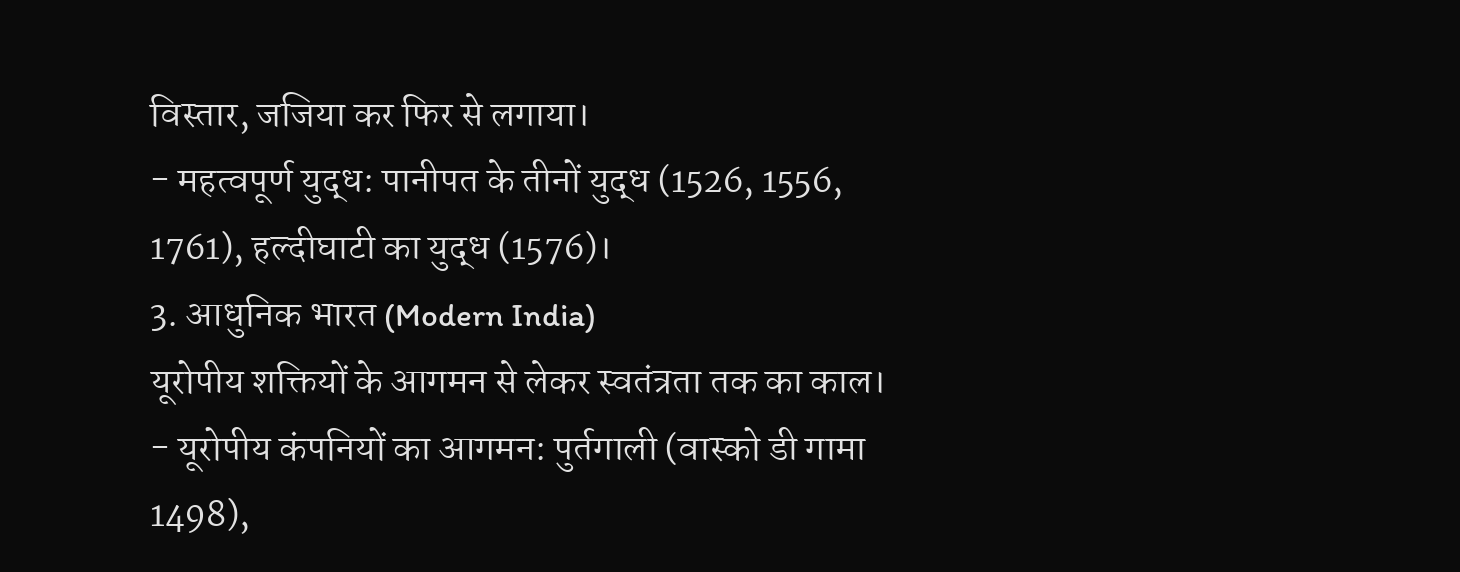विस्तार, जजिया कर फिर से लगाया।
- महत्वपूर्ण युद्ध: पानीपत के तीनों युद्ध (1526, 1556, 1761), हल्दीघाटी का युद्ध (1576)।
3. आधुनिक भारत (Modern India)
यूरोपीय शक्तियों के आगमन से लेकर स्वतंत्रता तक का काल।
- यूरोपीय कंपनियों का आगमन: पुर्तगाली (वास्को डी गामा 1498),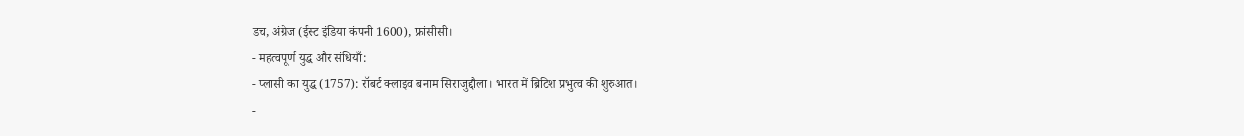डच, अंग्रेज (ईस्ट इंडिया कंपनी 1600), फ्रांसीसी।
- महत्वपूर्ण युद्ध और संधियाँ:
- प्लासी का युद्ध (1757): रॉबर्ट क्लाइव बनाम सिराजुद्दौला। भारत में ब्रिटिश प्रभुत्व की शुरुआत।
-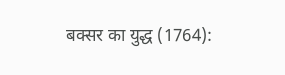बक्सर का युद्ध (1764):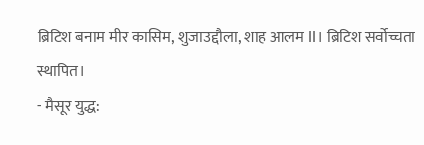ब्रिटिश बनाम मीर कासिम, शुजाउद्दौला, शाह आलम II। ब्रिटिश सर्वोच्चता स्थापित।
- मैसूर युद्ध: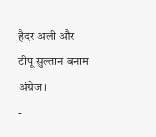हैदर अली और टीपू सुल्तान बनाम अंग्रेज।
-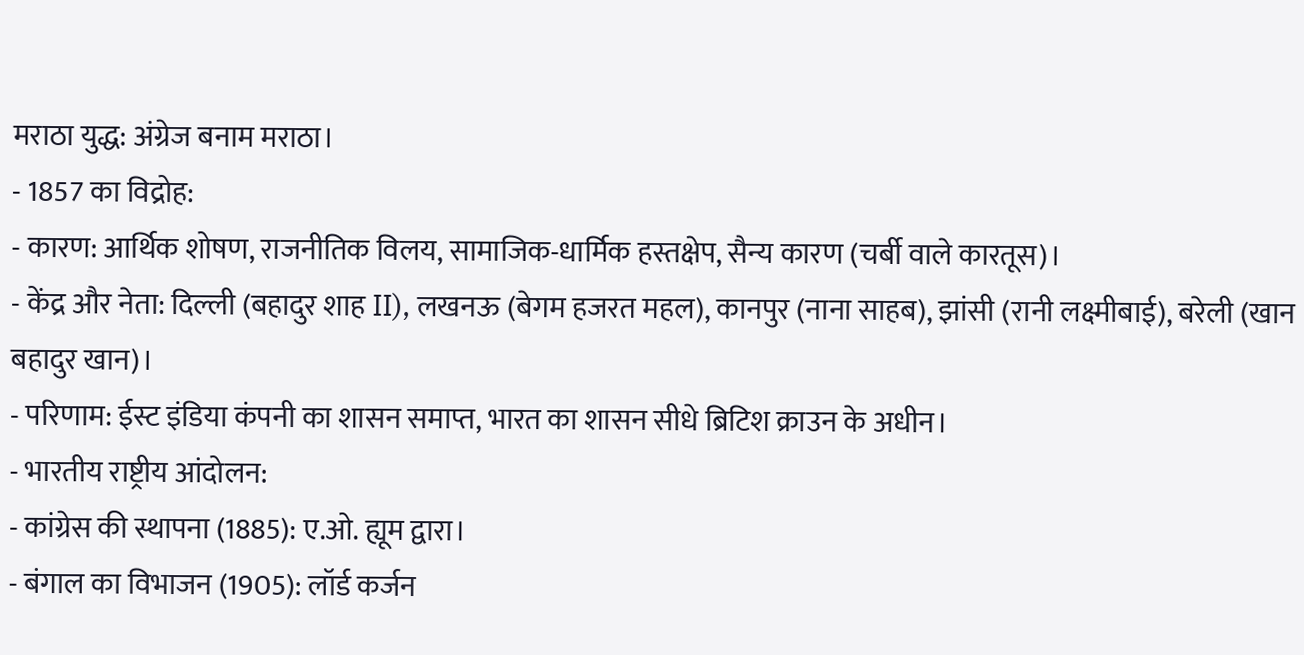मराठा युद्ध: अंग्रेज बनाम मराठा।
- 1857 का विद्रोह:
- कारण: आर्थिक शोषण, राजनीतिक विलय, सामाजिक-धार्मिक हस्तक्षेप, सैन्य कारण (चर्बी वाले कारतूस)।
- केंद्र और नेता: दिल्ली (बहादुर शाह II), लखनऊ (बेगम हजरत महल), कानपुर (नाना साहब), झांसी (रानी लक्ष्मीबाई), बरेली (खान बहादुर खान)।
- परिणाम: ईस्ट इंडिया कंपनी का शासन समाप्त, भारत का शासन सीधे ब्रिटिश क्राउन के अधीन।
- भारतीय राष्ट्रीय आंदोलन:
- कांग्रेस की स्थापना (1885): ए.ओ. ह्यूम द्वारा।
- बंगाल का विभाजन (1905): लॉर्ड कर्जन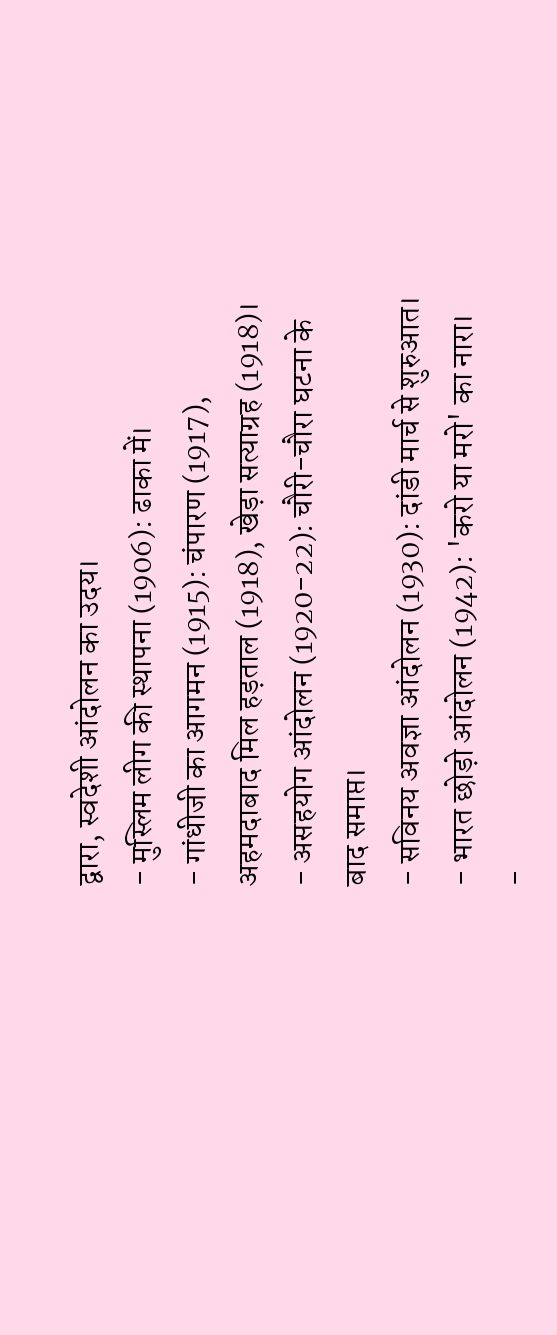द्वारा, स्वदेशी आंदोलन का उदय।
- मुस्लिम लीग की स्थापना (1906): ढाका में।
- गांधीजी का आगमन (1915): चंपारण (1917), अहमदाबाद मिल हड़ताल (1918), खेड़ा सत्याग्रह (1918)।
- असहयोग आंदोलन (1920-22): चौरी-चौरा घटना के बाद समाप्त।
- सविनय अवज्ञा आंदोलन (1930): दांडी मार्च से शुरुआत।
- भारत छोड़ो आंदोलन (1942): 'करो या मरो' का नारा।
-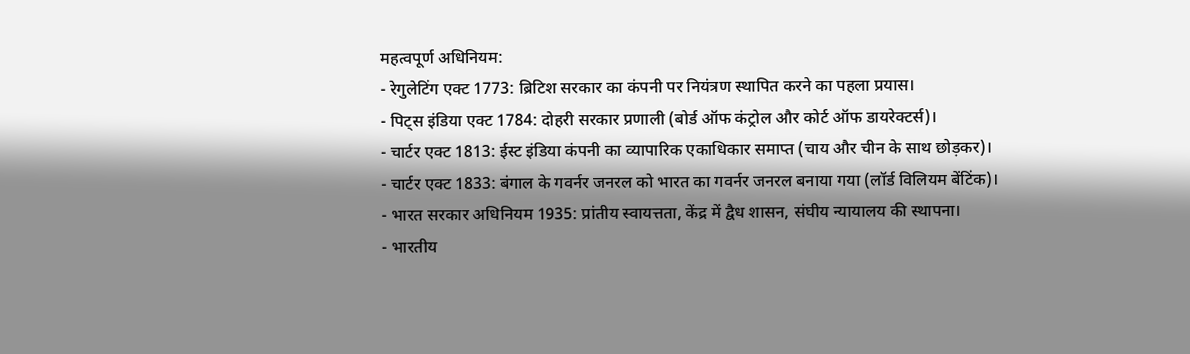महत्वपूर्ण अधिनियम:
- रेगुलेटिंग एक्ट 1773: ब्रिटिश सरकार का कंपनी पर नियंत्रण स्थापित करने का पहला प्रयास।
- पिट्स इंडिया एक्ट 1784: दोहरी सरकार प्रणाली (बोर्ड ऑफ कंट्रोल और कोर्ट ऑफ डायरेक्टर्स)।
- चार्टर एक्ट 1813: ईस्ट इंडिया कंपनी का व्यापारिक एकाधिकार समाप्त (चाय और चीन के साथ छोड़कर)।
- चार्टर एक्ट 1833: बंगाल के गवर्नर जनरल को भारत का गवर्नर जनरल बनाया गया (लॉर्ड विलियम बेंटिंक)।
- भारत सरकार अधिनियम 1935: प्रांतीय स्वायत्तता, केंद्र में द्वैध शासन, संघीय न्यायालय की स्थापना।
- भारतीय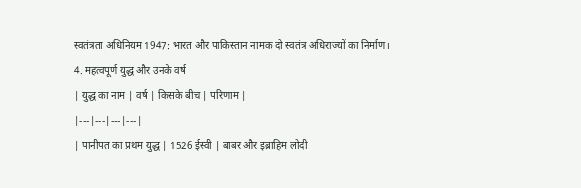स्वतंत्रता अधिनियम 1947: भारत और पाकिस्तान नामक दो स्वतंत्र अधिराज्यों का निर्माण।
4. महत्वपूर्ण युद्ध और उनके वर्ष
| युद्ध का नाम | वर्ष | किसके बीच | परिणाम |
|---|---|---|---|
| पानीपत का प्रथम युद्ध | 1526 ईस्वी | बाबर और इब्राहिम लोदी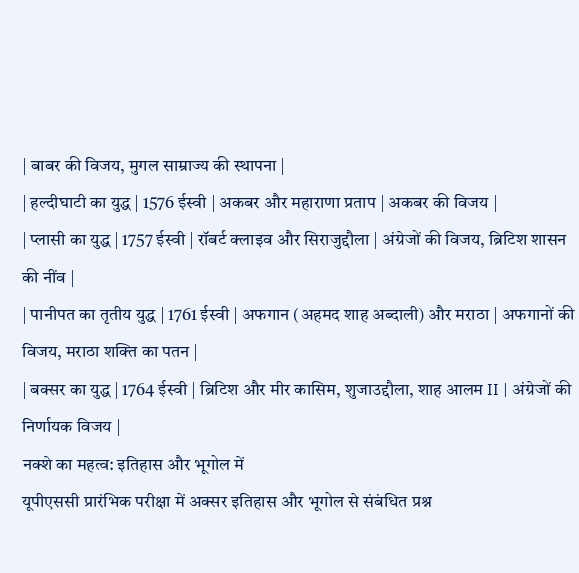| बाबर की विजय, मुगल साम्राज्य की स्थापना |
| हल्दीघाटी का युद्ध | 1576 ईस्वी | अकबर और महाराणा प्रताप | अकबर की विजय |
| प्लासी का युद्ध | 1757 ईस्वी | रॉबर्ट क्लाइव और सिराजुद्दौला | अंग्रेजों की विजय, ब्रिटिश शासन की नींव |
| पानीपत का तृतीय युद्ध | 1761 ईस्वी | अफगान (अहमद शाह अब्दाली) और मराठा | अफगानों की विजय, मराठा शक्ति का पतन |
| बक्सर का युद्ध | 1764 ईस्वी | ब्रिटिश और मीर कासिम, शुजाउद्दौला, शाह आलम II | अंग्रेजों की निर्णायक विजय |
नक्शे का महत्व: इतिहास और भूगोल में
यूपीएससी प्रारंभिक परीक्षा में अक्सर इतिहास और भूगोल से संबंधित प्रश्न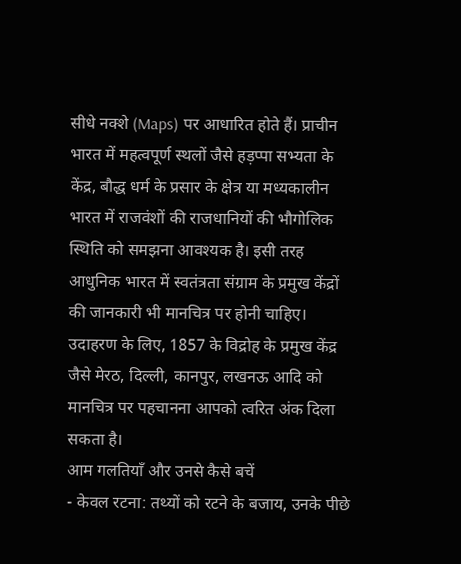सीधे नक्शे (Maps) पर आधारित होते हैं। प्राचीन भारत में महत्वपूर्ण स्थलों जैसे हड़प्पा सभ्यता के केंद्र, बौद्ध धर्म के प्रसार के क्षेत्र या मध्यकालीन भारत में राजवंशों की राजधानियों की भौगोलिक स्थिति को समझना आवश्यक है। इसी तरह आधुनिक भारत में स्वतंत्रता संग्राम के प्रमुख केंद्रों की जानकारी भी मानचित्र पर होनी चाहिए। उदाहरण के लिए, 1857 के विद्रोह के प्रमुख केंद्र जैसे मेरठ, दिल्ली, कानपुर, लखनऊ आदि को मानचित्र पर पहचानना आपको त्वरित अंक दिला सकता है।
आम गलतियाँ और उनसे कैसे बचें
- केवल रटना: तथ्यों को रटने के बजाय, उनके पीछे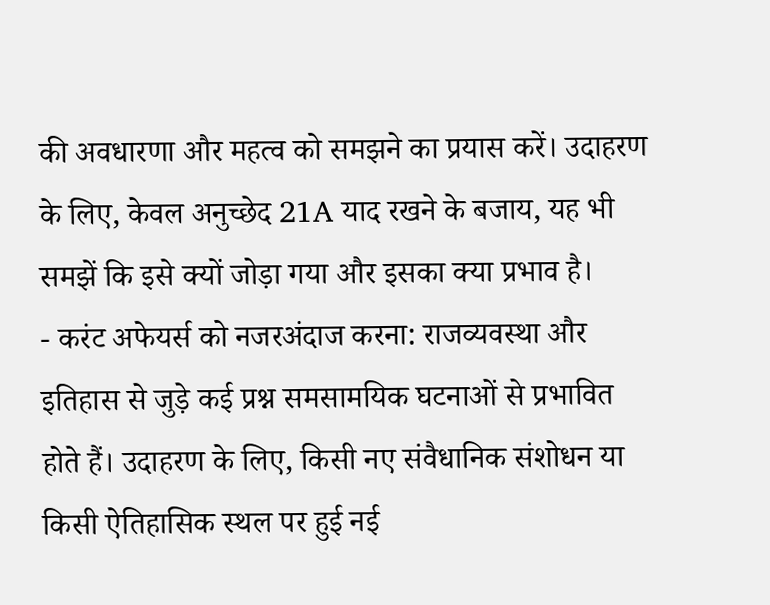की अवधारणा और महत्व को समझने का प्रयास करें। उदाहरण के लिए, केवल अनुच्छेद 21A याद रखने के बजाय, यह भी समझें कि इसे क्यों जोड़ा गया और इसका क्या प्रभाव है।
- करंट अफेयर्स को नजरअंदाज करना: राजव्यवस्था और इतिहास से जुड़े कई प्रश्न समसामयिक घटनाओं से प्रभावित होते हैं। उदाहरण के लिए, किसी नए संवैधानिक संशोधन या किसी ऐतिहासिक स्थल पर हुई नई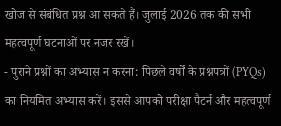खोज से संबंधित प्रश्न आ सकते हैं। जुलाई 2026 तक की सभी महत्वपूर्ण घटनाओं पर नजर रखें।
- पुराने प्रश्नों का अभ्यास न करना: पिछले वर्षों के प्रश्नपत्रों (PYQs) का नियमित अभ्यास करें। इससे आपको परीक्षा पैटर्न और महत्वपूर्ण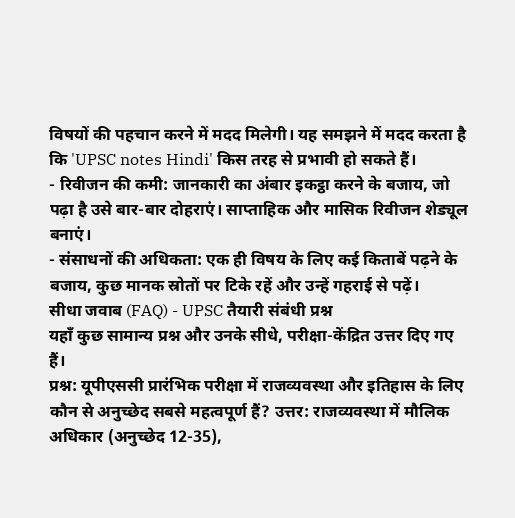विषयों की पहचान करने में मदद मिलेगी। यह समझने में मदद करता है कि 'UPSC notes Hindi' किस तरह से प्रभावी हो सकते हैं।
- रिवीजन की कमी: जानकारी का अंबार इकट्ठा करने के बजाय, जो पढ़ा है उसे बार-बार दोहराएं। साप्ताहिक और मासिक रिवीजन शेड्यूल बनाएं।
- संसाधनों की अधिकता: एक ही विषय के लिए कई किताबें पढ़ने के बजाय, कुछ मानक स्रोतों पर टिके रहें और उन्हें गहराई से पढ़ें।
सीधा जवाब (FAQ) - UPSC तैयारी संबंधी प्रश्न
यहाँ कुछ सामान्य प्रश्न और उनके सीधे, परीक्षा-केंद्रित उत्तर दिए गए हैं।
प्रश्न: यूपीएससी प्रारंभिक परीक्षा में राजव्यवस्था और इतिहास के लिए कौन से अनुच्छेद सबसे महत्वपूर्ण हैं? उत्तर: राजव्यवस्था में मौलिक अधिकार (अनुच्छेद 12-35),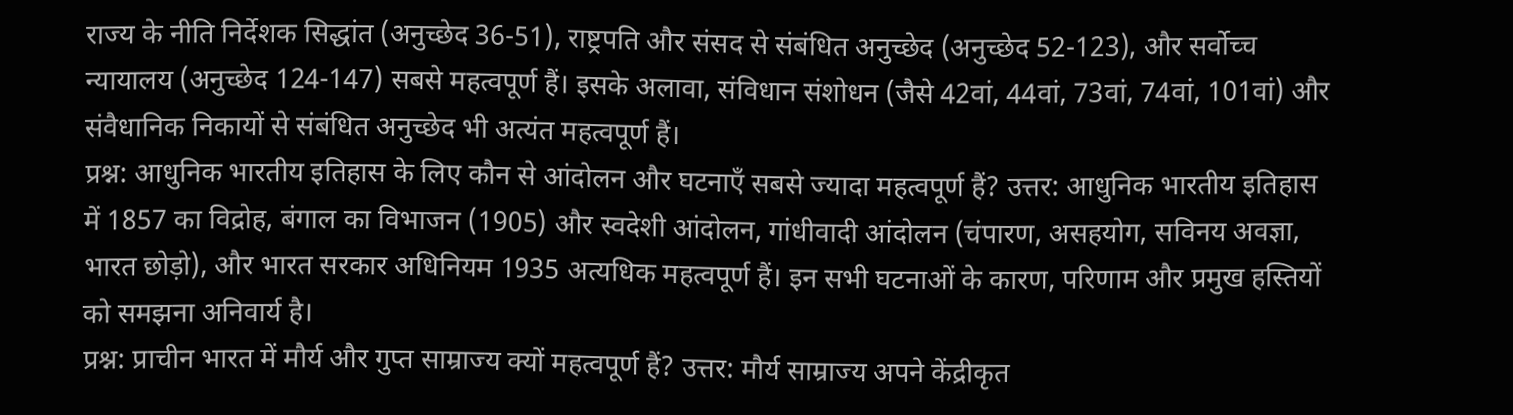राज्य के नीति निर्देशक सिद्धांत (अनुच्छेद 36-51), राष्ट्रपति और संसद से संबंधित अनुच्छेद (अनुच्छेद 52-123), और सर्वोच्च न्यायालय (अनुच्छेद 124-147) सबसे महत्वपूर्ण हैं। इसके अलावा, संविधान संशोधन (जैसे 42वां, 44वां, 73वां, 74वां, 101वां) और संवैधानिक निकायों से संबंधित अनुच्छेद भी अत्यंत महत्वपूर्ण हैं।
प्रश्न: आधुनिक भारतीय इतिहास के लिए कौन से आंदोलन और घटनाएँ सबसे ज्यादा महत्वपूर्ण हैं? उत्तर: आधुनिक भारतीय इतिहास में 1857 का विद्रोह, बंगाल का विभाजन (1905) और स्वदेशी आंदोलन, गांधीवादी आंदोलन (चंपारण, असहयोग, सविनय अवज्ञा, भारत छोड़ो), और भारत सरकार अधिनियम 1935 अत्यधिक महत्वपूर्ण हैं। इन सभी घटनाओं के कारण, परिणाम और प्रमुख हस्तियों को समझना अनिवार्य है।
प्रश्न: प्राचीन भारत में मौर्य और गुप्त साम्राज्य क्यों महत्वपूर्ण हैं? उत्तर: मौर्य साम्राज्य अपने केंद्रीकृत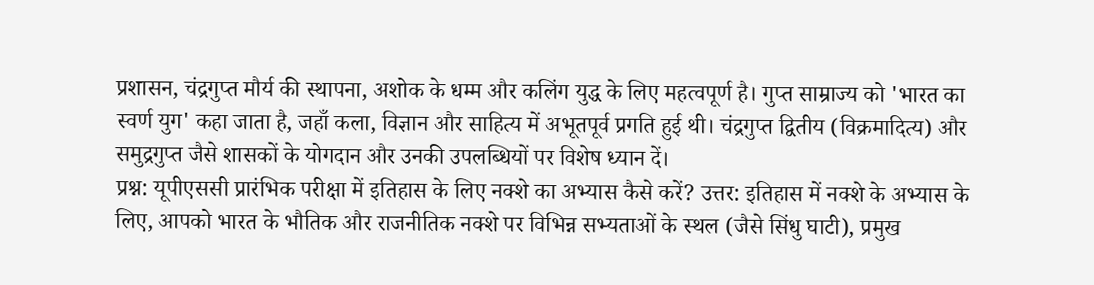प्रशासन, चंद्रगुप्त मौर्य की स्थापना, अशोक के धम्म और कलिंग युद्ध के लिए महत्वपूर्ण है। गुप्त साम्राज्य को 'भारत का स्वर्ण युग' कहा जाता है, जहाँ कला, विज्ञान और साहित्य में अभूतपूर्व प्रगति हुई थी। चंद्रगुप्त द्वितीय (विक्रमादित्य) और समुद्रगुप्त जैसे शासकों के योगदान और उनकी उपलब्धियों पर विशेष ध्यान दें।
प्रश्न: यूपीएससी प्रारंभिक परीक्षा में इतिहास के लिए नक्शे का अभ्यास कैसे करें? उत्तर: इतिहास में नक्शे के अभ्यास के लिए, आपको भारत के भौतिक और राजनीतिक नक्शे पर विभिन्न सभ्यताओं के स्थल (जैसे सिंधु घाटी), प्रमुख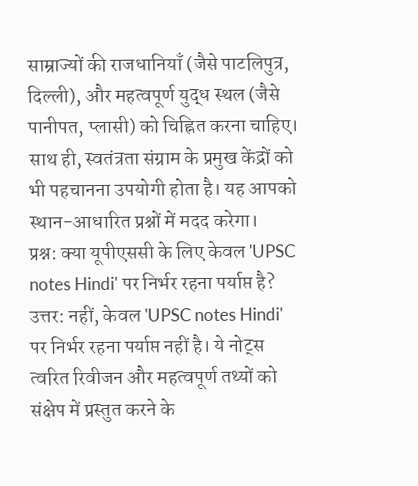साम्राज्यों की राजधानियाँ (जैसे पाटलिपुत्र, दिल्ली), और महत्वपूर्ण युद्ध स्थल (जैसे पानीपत, प्लासी) को चिह्नित करना चाहिए। साथ ही, स्वतंत्रता संग्राम के प्रमुख केंद्रों को भी पहचानना उपयोगी होता है। यह आपको स्थान-आधारित प्रश्नों में मदद करेगा।
प्रश्न: क्या यूपीएससी के लिए केवल 'UPSC notes Hindi' पर निर्भर रहना पर्याप्त है? उत्तर: नहीं, केवल 'UPSC notes Hindi' पर निर्भर रहना पर्याप्त नहीं है। ये नोट्स त्वरित रिवीजन और महत्वपूर्ण तथ्यों को संक्षेप में प्रस्तुत करने के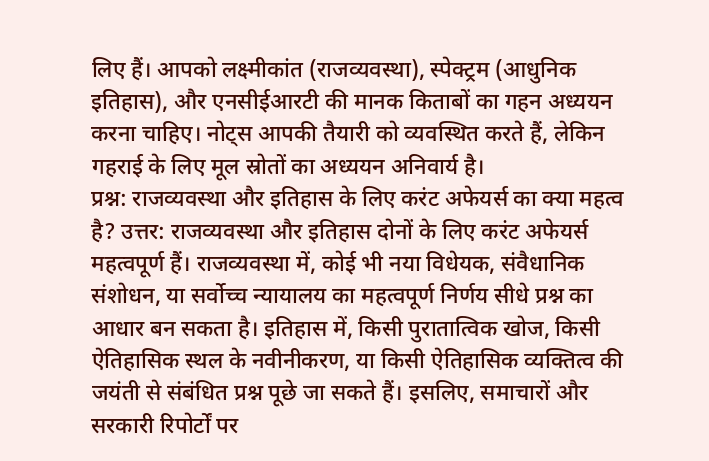लिए हैं। आपको लक्ष्मीकांत (राजव्यवस्था), स्पेक्ट्रम (आधुनिक इतिहास), और एनसीईआरटी की मानक किताबों का गहन अध्ययन करना चाहिए। नोट्स आपकी तैयारी को व्यवस्थित करते हैं, लेकिन गहराई के लिए मूल स्रोतों का अध्ययन अनिवार्य है।
प्रश्न: राजव्यवस्था और इतिहास के लिए करंट अफेयर्स का क्या महत्व है? उत्तर: राजव्यवस्था और इतिहास दोनों के लिए करंट अफेयर्स महत्वपूर्ण हैं। राजव्यवस्था में, कोई भी नया विधेयक, संवैधानिक संशोधन, या सर्वोच्च न्यायालय का महत्वपूर्ण निर्णय सीधे प्रश्न का आधार बन सकता है। इतिहास में, किसी पुरातात्विक खोज, किसी ऐतिहासिक स्थल के नवीनीकरण, या किसी ऐतिहासिक व्यक्तित्व की जयंती से संबंधित प्रश्न पूछे जा सकते हैं। इसलिए, समाचारों और सरकारी रिपोर्टों पर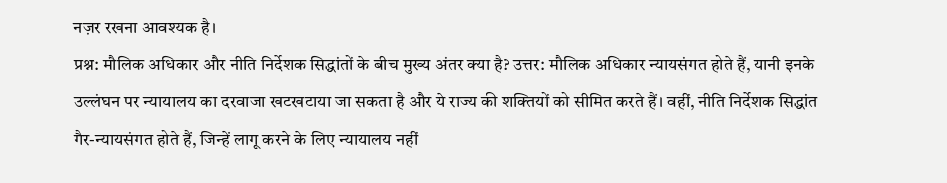नज़र रखना आवश्यक है।
प्रश्न: मौलिक अधिकार और नीति निर्देशक सिद्धांतों के बीच मुख्य अंतर क्या है? उत्तर: मौलिक अधिकार न्यायसंगत होते हैं, यानी इनके उल्लंघन पर न्यायालय का दरवाजा खटखटाया जा सकता है और ये राज्य की शक्तियों को सीमित करते हैं। वहीं, नीति निर्देशक सिद्धांत गैर-न्यायसंगत होते हैं, जिन्हें लागू करने के लिए न्यायालय नहीं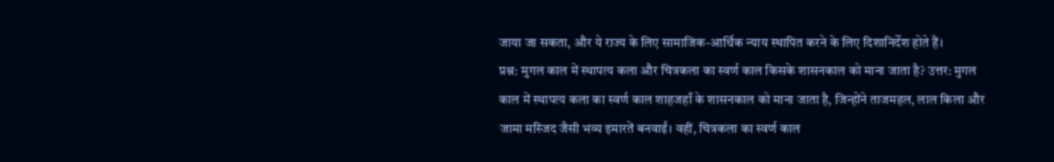जाया जा सकता, और ये राज्य के लिए सामाजिक-आर्थिक न्याय स्थापित करने के लिए दिशानिर्देश होते हैं।
प्रश्न: मुगल काल में स्थापत्य कला और चित्रकला का स्वर्ण काल किसके शासनकाल को माना जाता है? उत्तर: मुगल काल में स्थापत्य कला का स्वर्ण काल शाहजहाँ के शासनकाल को माना जाता है, जिन्होंने ताजमहल, लाल किला और जामा मस्जिद जैसी भव्य इमारतें बनवाईं। वहीं, चित्रकला का स्वर्ण काल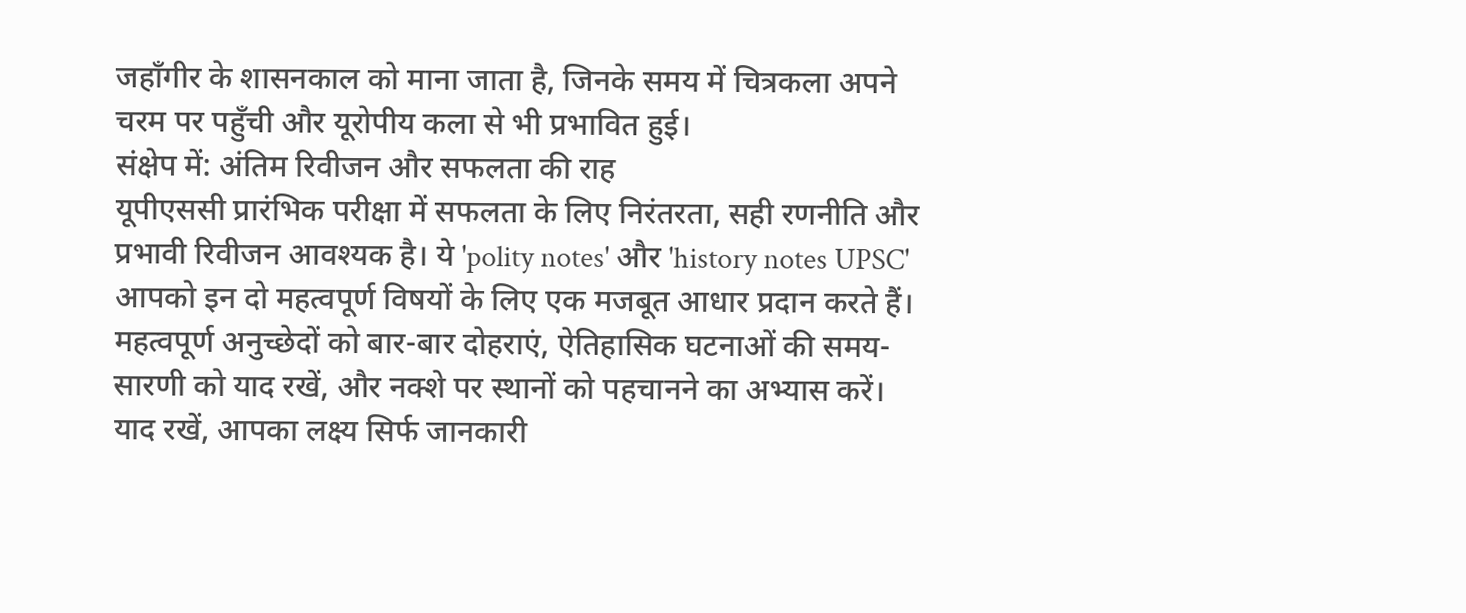जहाँगीर के शासनकाल को माना जाता है, जिनके समय में चित्रकला अपने चरम पर पहुँची और यूरोपीय कला से भी प्रभावित हुई।
संक्षेप में: अंतिम रिवीजन और सफलता की राह
यूपीएससी प्रारंभिक परीक्षा में सफलता के लिए निरंतरता, सही रणनीति और प्रभावी रिवीजन आवश्यक है। ये 'polity notes' और 'history notes UPSC' आपको इन दो महत्वपूर्ण विषयों के लिए एक मजबूत आधार प्रदान करते हैं। महत्वपूर्ण अनुच्छेदों को बार-बार दोहराएं, ऐतिहासिक घटनाओं की समय-सारणी को याद रखें, और नक्शे पर स्थानों को पहचानने का अभ्यास करें। याद रखें, आपका लक्ष्य सिर्फ जानकारी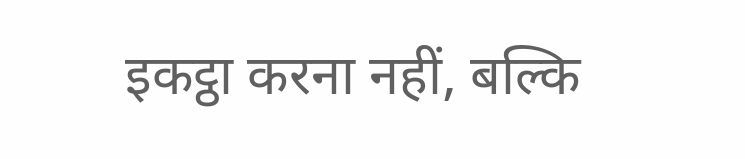इकट्ठा करना नहीं, बल्कि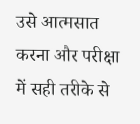उसे आत्मसात करना और परीक्षा में सही तरीके से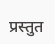प्रस्तुत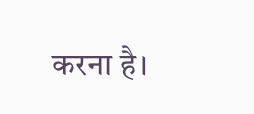करना है।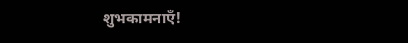शुभकामनाएँ!